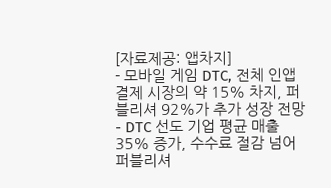[자료제공: 앱차지]
- 모바일 게임 DTC, 전체 인앱결제 시장의 약 15% 차지, 퍼블리셔 92%가 추가 성장 전망
- DTC 선도 기업 평균 매출 35% 증가, 수수료 절감 넘어 퍼블리셔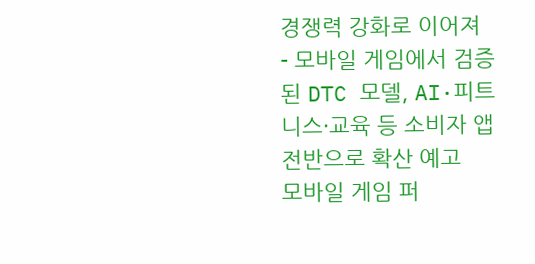경쟁력 강화로 이어져
- 모바일 게임에서 검증된 DTC 모델, AI·피트니스·교육 등 소비자 앱 전반으로 확산 예고
모바일 게임 퍼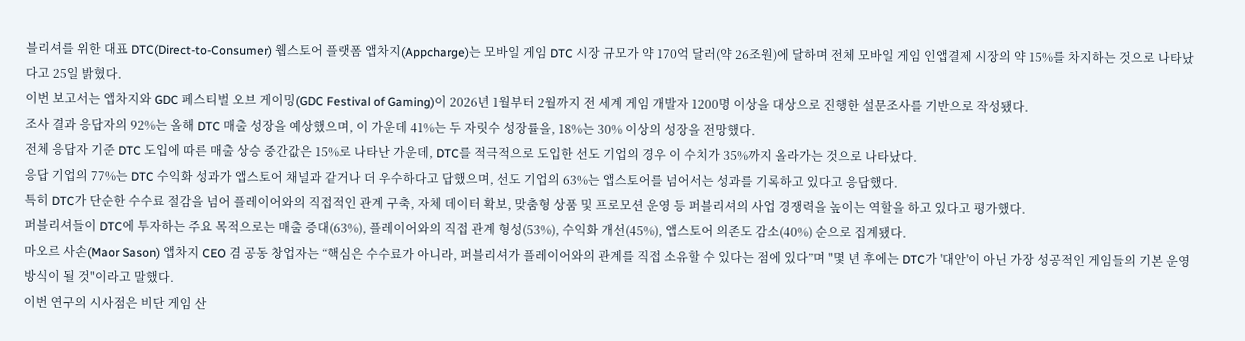블리셔를 위한 대표 DTC(Direct-to-Consumer) 웹스토어 플랫폼 앱차지(Appcharge)는 모바일 게임 DTC 시장 규모가 약 170억 달러(약 26조원)에 달하며 전체 모바일 게임 인앱결제 시장의 약 15%를 차지하는 것으로 나타났다고 25일 밝혔다.
이번 보고서는 앱차지와 GDC 페스티벌 오브 게이밍(GDC Festival of Gaming)이 2026년 1월부터 2월까지 전 세계 게임 개발자 1200명 이상을 대상으로 진행한 설문조사를 기반으로 작성됐다.
조사 결과 응답자의 92%는 올해 DTC 매출 성장을 예상했으며, 이 가운데 41%는 두 자릿수 성장률을, 18%는 30% 이상의 성장을 전망했다.
전체 응답자 기준 DTC 도입에 따른 매출 상승 중간값은 15%로 나타난 가운데, DTC를 적극적으로 도입한 선도 기업의 경우 이 수치가 35%까지 올라가는 것으로 나타났다.
응답 기업의 77%는 DTC 수익화 성과가 앱스토어 채널과 같거나 더 우수하다고 답했으며, 선도 기업의 63%는 앱스토어를 넘어서는 성과를 기록하고 있다고 응답했다.
특히 DTC가 단순한 수수료 절감을 넘어 플레이어와의 직접적인 관계 구축, 자체 데이터 확보, 맞춤형 상품 및 프로모션 운영 등 퍼블리셔의 사업 경쟁력을 높이는 역할을 하고 있다고 평가했다.
퍼블리셔들이 DTC에 투자하는 주요 목적으로는 매출 증대(63%), 플레이어와의 직접 관계 형성(53%), 수익화 개선(45%), 앱스토어 의존도 감소(40%) 순으로 집계됐다.
마오르 사손(Maor Sason) 앱차지 CEO 겸 공동 창업자는 “핵심은 수수료가 아니라, 퍼블리셔가 플레이어와의 관계를 직접 소유할 수 있다는 점에 있다”며 "몇 년 후에는 DTC가 '대안'이 아닌 가장 성공적인 게임들의 기본 운영 방식이 될 것"이라고 말했다.
이번 연구의 시사점은 비단 게임 산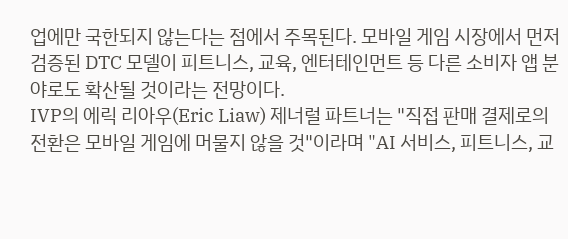업에만 국한되지 않는다는 점에서 주목된다. 모바일 게임 시장에서 먼저 검증된 DTC 모델이 피트니스, 교육, 엔터테인먼트 등 다른 소비자 앱 분야로도 확산될 것이라는 전망이다.
IVP의 에릭 리아우(Eric Liaw) 제너럴 파트너는 "직접 판매 결제로의 전환은 모바일 게임에 머물지 않을 것"이라며 "AI 서비스, 피트니스, 교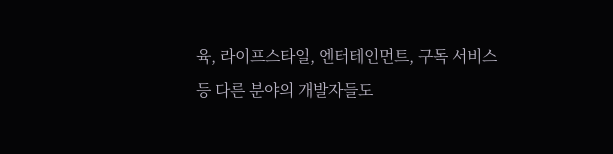육, 라이프스타일, 엔터테인먼트, 구독 서비스 등 다른 분야의 개발자들도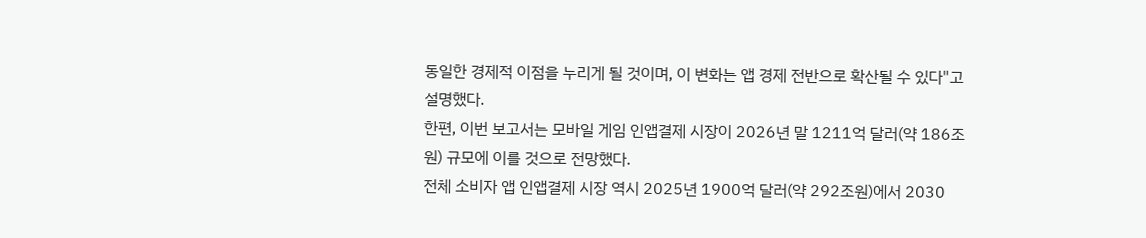동일한 경제적 이점을 누리게 될 것이며, 이 변화는 앱 경제 전반으로 확산될 수 있다"고 설명했다.
한편, 이번 보고서는 모바일 게임 인앱결제 시장이 2026년 말 1211억 달러(약 186조원) 규모에 이를 것으로 전망했다.
전체 소비자 앱 인앱결제 시장 역시 2025년 1900억 달러(약 292조원)에서 2030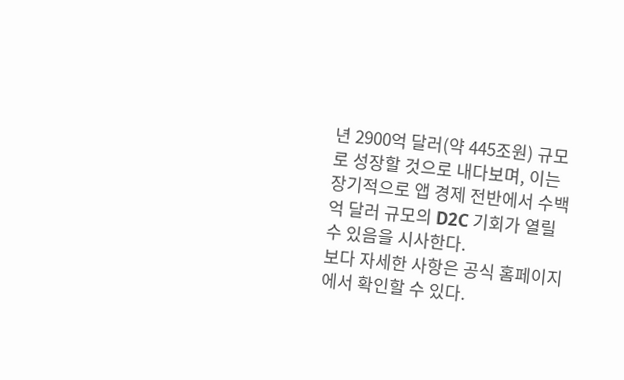년 2900억 달러(약 445조원) 규모로 성장할 것으로 내다보며, 이는 장기적으로 앱 경제 전반에서 수백억 달러 규모의 D2C 기회가 열릴 수 있음을 시사한다.
보다 자세한 사항은 공식 홈페이지에서 확인할 수 있다.